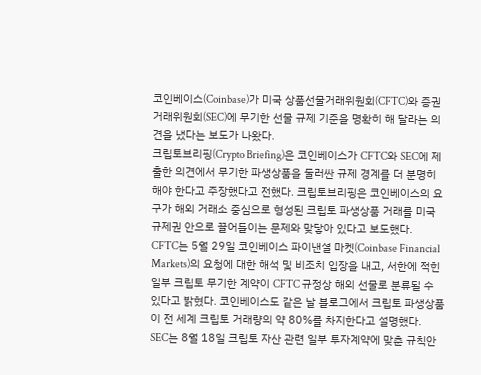코인베이스(Coinbase)가 미국 상품선물거래위원회(CFTC)와 증권거래위원회(SEC)에 무기한 선물 규제 기준을 명확히 해 달라는 의견을 냈다는 보도가 나왔다.
크립토브리핑(Crypto Briefing)은 코인베이스가 CFTC와 SEC에 제출한 의견에서 무기한 파생상품을 둘러싼 규제 경계를 더 분명히 해야 한다고 주장했다고 전했다. 크립토브리핑은 코인베이스의 요구가 해외 거래소 중심으로 형성된 크립토 파생상품 거래를 미국 규제권 안으로 끌어들이는 문제와 맞닿아 있다고 보도했다.
CFTC는 5월 29일 코인베이스 파이낸셜 마켓(Coinbase Financial Markets)의 요청에 대한 해석 및 비조치 입장을 내고, 서한에 적힌 일부 크립토 무기한 계약이 CFTC 규정상 해외 선물로 분류될 수 있다고 밝혔다. 코인베이스도 같은 날 블로그에서 크립토 파생상품이 전 세계 크립토 거래량의 약 80%를 차지한다고 설명했다.
SEC는 8월 18일 크립토 자산 관련 일부 투자계약에 맞춘 규칙안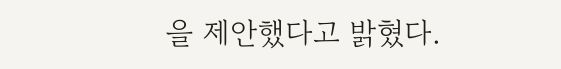을 제안했다고 밝혔다.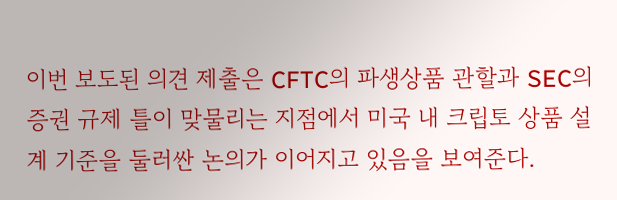이번 보도된 의견 제출은 CFTC의 파생상품 관할과 SEC의 증권 규제 틀이 맞물리는 지점에서 미국 내 크립토 상품 설계 기준을 둘러싼 논의가 이어지고 있음을 보여준다.